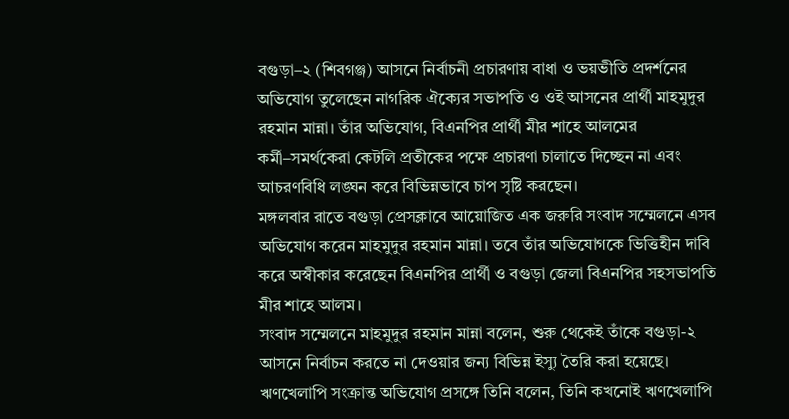বগুড়া–২ (শিবগঞ্জ) আসনে নির্বাচনী প্রচারণায় বাধা ও ভয়ভীতি প্রদর্শনের অভিযোগ তুলেছেন নাগরিক ঐক্যের সভাপতি ও ওই আসনের প্রার্থী মাহমুদুর রহমান মান্না। তাঁর অভিযোগ, বিএনপির প্রার্থী মীর শাহে আলমের কর্মী–সমর্থকেরা কেটলি প্রতীকের পক্ষে প্রচারণা চালাতে দিচ্ছেন না এবং আচরণবিধি লঙ্ঘন করে বিভিন্নভাবে চাপ সৃষ্টি করছেন।
মঙ্গলবার রাতে বগুড়া প্রেসক্লাবে আয়োজিত এক জরুরি সংবাদ সম্মেলনে এসব অভিযোগ করেন মাহমুদুর রহমান মান্না। তবে তাঁর অভিযোগকে ভিত্তিহীন দাবি করে অস্বীকার করেছেন বিএনপির প্রার্থী ও বগুড়া জেলা বিএনপির সহসভাপতি মীর শাহে আলম।
সংবাদ সম্মেলনে মাহমুদুর রহমান মান্না বলেন, শুরু থেকেই তাঁকে বগুড়া-২ আসনে নির্বাচন করতে না দেওয়ার জন্য বিভিন্ন ইস্যু তৈরি করা হয়েছে। ঋণখেলাপি সংক্রান্ত অভিযোগ প্রসঙ্গে তিনি বলেন, তিনি কখনোই ঋণখেলাপি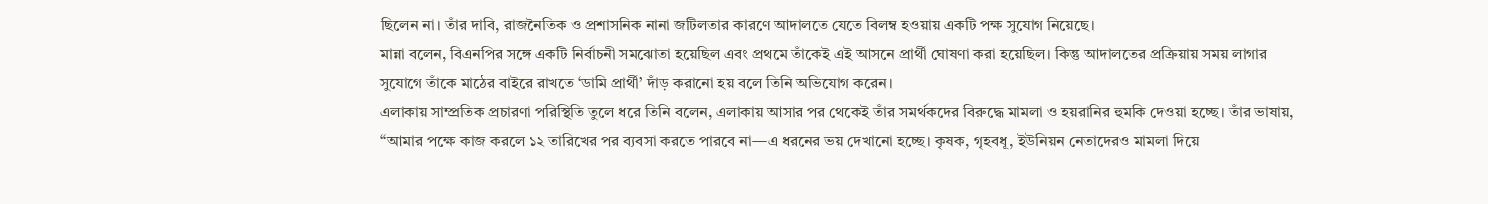ছিলেন না। তাঁর দাবি, রাজনৈতিক ও প্রশাসনিক নানা জটিলতার কারণে আদালতে যেতে বিলম্ব হওয়ায় একটি পক্ষ সুযোগ নিয়েছে।
মান্না বলেন, বিএনপির সঙ্গে একটি নির্বাচনী সমঝোতা হয়েছিল এবং প্রথমে তাঁকেই এই আসনে প্রার্থী ঘোষণা করা হয়েছিল। কিন্তু আদালতের প্রক্রিয়ায় সময় লাগার সুযোগে তাঁকে মাঠের বাইরে রাখতে ‘ডামি প্রার্থী’ দাঁড় করানো হয় বলে তিনি অভিযোগ করেন।
এলাকায় সাম্প্রতিক প্রচারণা পরিস্থিতি তুলে ধরে তিনি বলেন, এলাকায় আসার পর থেকেই তাঁর সমর্থকদের বিরুদ্ধে মামলা ও হয়রানির হুমকি দেওয়া হচ্ছে। তাঁর ভাষায়, “আমার পক্ষে কাজ করলে ১২ তারিখের পর ব্যবসা করতে পারবে না—এ ধরনের ভয় দেখানো হচ্ছে। কৃষক, গৃহবধূ, ইউনিয়ন নেতাদেরও মামলা দিয়ে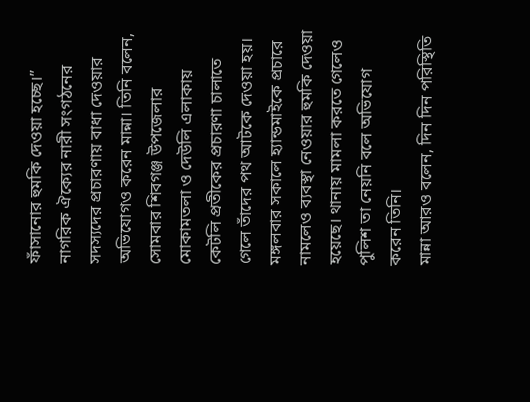ফাঁসানোর হুমকি দেওয়া হচ্ছে।”
নাগরিক ঐক্যের নারী সংগঠনের সদস্যদের প্রচারণায় বাধা দেওয়ার অভিযোগও করেন মান্না। তিনি বলেন, সোমবার শিবগঞ্জ উপজেলার মোকামতলা ও দেউলি এলাকায় কেটলি প্রতীকের প্রচারণা চালাতে গেলে তাঁদের পথ আটকে দেওয়া হয়। মঙ্গলবার সকালে হ্যান্ডমাইকে প্রচারে নামলেও ব্যবস্থা নেওয়ার হুমকি দেওয়া হয়েছে। থানায় মামলা করতে গেলেও পুলিশ তা নেয়নি বলে অভিযোগ করেন তিনি।
মান্না আরও বলেন, দিন দিন পরিস্থিতি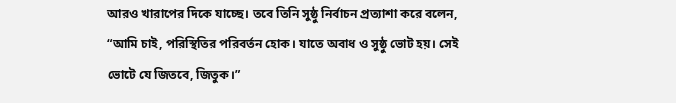আরও খারাপের দিকে যাচ্ছে। তবে তিনি সুষ্ঠু নির্বাচন প্রত্যাশা করে বলেন, “আমি চাই, পরিস্থিতির পরিবর্তন হোক। যাতে অবাধ ও সুষ্ঠু ভোট হয়। সেই ভোটে যে জিতবে, জিতুক।”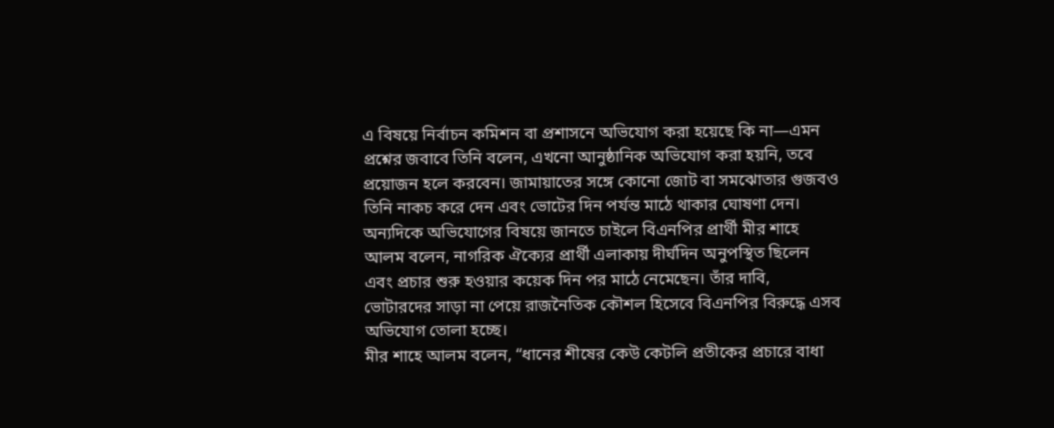এ বিষয়ে নির্বাচন কমিশন বা প্রশাসনে অভিযোগ করা হয়েছে কি না—এমন প্রশ্নের জবাবে তিনি বলেন, এখনো আনুষ্ঠানিক অভিযোগ করা হয়নি, তবে প্রয়োজন হলে করবেন। জামায়াতের সঙ্গে কোনো জোট বা সমঝোতার গুজবও তিনি নাকচ করে দেন এবং ভোটের দিন পর্যন্ত মাঠে থাকার ঘোষণা দেন।
অন্যদিকে অভিযোগের বিষয়ে জানতে চাইলে বিএনপির প্রার্থী মীর শাহে আলম বলেন, নাগরিক ঐক্যের প্রার্থী এলাকায় দীর্ঘদিন অনুপস্থিত ছিলেন এবং প্রচার শুরু হওয়ার কয়েক দিন পর মাঠে নেমেছেন। তাঁর দাবি, ভোটারদের সাড়া না পেয়ে রাজনৈতিক কৌশল হিসেবে বিএনপির বিরুদ্ধে এসব অভিযোগ তোলা হচ্ছে।
মীর শাহে আলম বলেন, “ধানের শীষের কেউ কেটলি প্রতীকের প্রচারে বাধা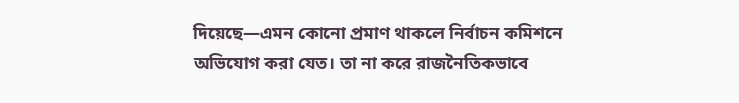দিয়েছে—এমন কোনো প্রমাণ থাকলে নির্বাচন কমিশনে অভিযোগ করা যেত। তা না করে রাজনৈতিকভাবে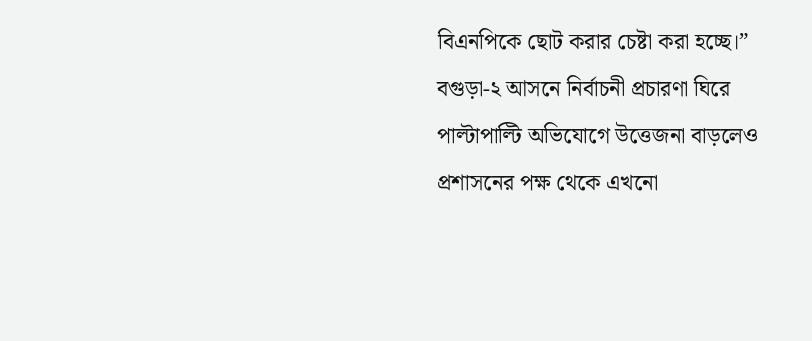বিএনপিকে ছোট করার চেষ্টা করা হচ্ছে।”
বগুড়া-২ আসনে নির্বাচনী প্রচারণা ঘিরে পাল্টাপাল্টি অভিযোগে উত্তেজনা বাড়লেও প্রশাসনের পক্ষ থেকে এখনো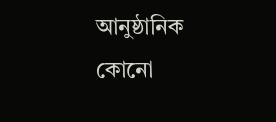আনুষ্ঠানিক কোনো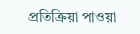প্রতিক্রিয়া পাওয়া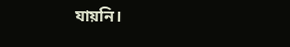যায়নি।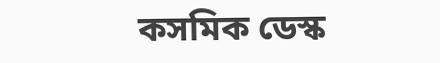কসমিক ডেস্ক